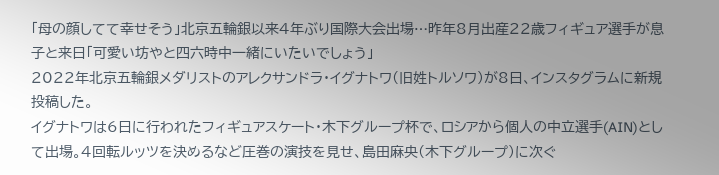「母の顔してて幸せそう」北京五輪銀以来4年ぶり国際大会出場…昨年8月出産22歳フィギュア選手が息子と来日「可愛い坊やと四六時中一緒にいたいでしょう」
2022年北京五輪銀メダリストのアレクサンドラ・イグナトワ(旧姓トルソワ)が8日、インスタグラムに新規投稿した。
イグナトワは6日に行われたフィギュアスケート・木下グループ杯で、ロシアから個人の中立選手(AIN)として出場。4回転ルッツを決めるなど圧巻の演技を見せ、島田麻央(木下グループ)に次ぐ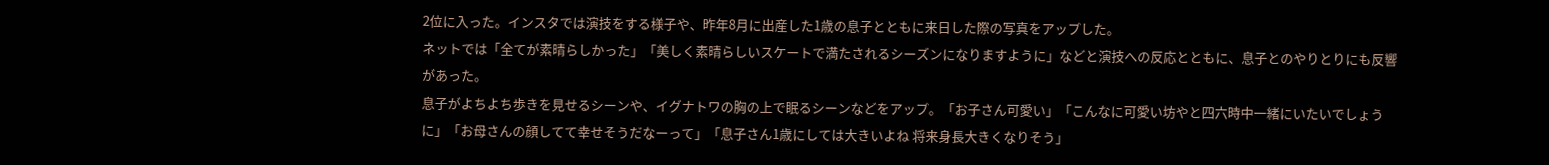2位に入った。インスタでは演技をする様子や、昨年8月に出産した1歳の息子とともに来日した際の写真をアップした。
ネットでは「全てが素晴らしかった」「美しく素晴らしいスケートで満たされるシーズンになりますように」などと演技への反応とともに、息子とのやりとりにも反響があった。
息子がよちよち歩きを見せるシーンや、イグナトワの胸の上で眠るシーンなどをアップ。「お子さん可愛い」「こんなに可愛い坊やと四六時中一緒にいたいでしょうに」「お母さんの顔してて幸せそうだなーって」「息子さん1歳にしては大きいよね 将来身長大きくなりそう」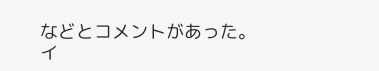などとコメントがあった。
イ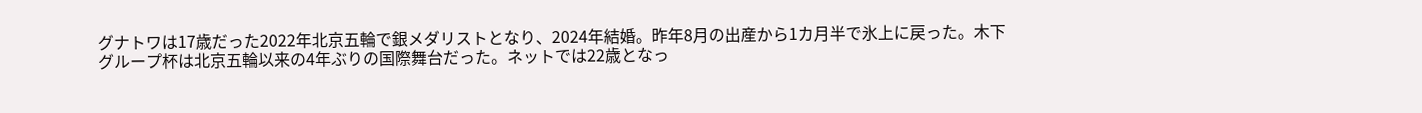グナトワは17歳だった2022年北京五輪で銀メダリストとなり、2024年結婚。昨年8月の出産から1カ月半で氷上に戻った。木下グループ杯は北京五輪以来の4年ぶりの国際舞台だった。ネットでは22歳となっ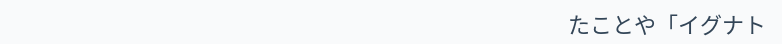たことや「イグナト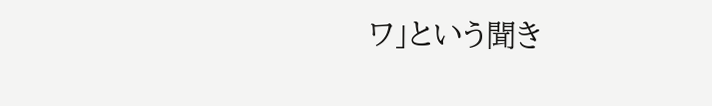ワ」という聞き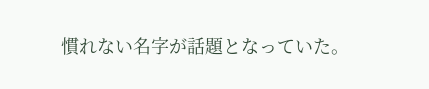慣れない名字が話題となっていた。